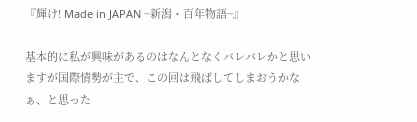『輝け! Made in JAPAN ~新潟・百年物語~』

基本的に私が興味があるのはなんとなくバレバレかと思いますが国際情勢が主で、この回は飛ばしてしまおうかなぁ、と思った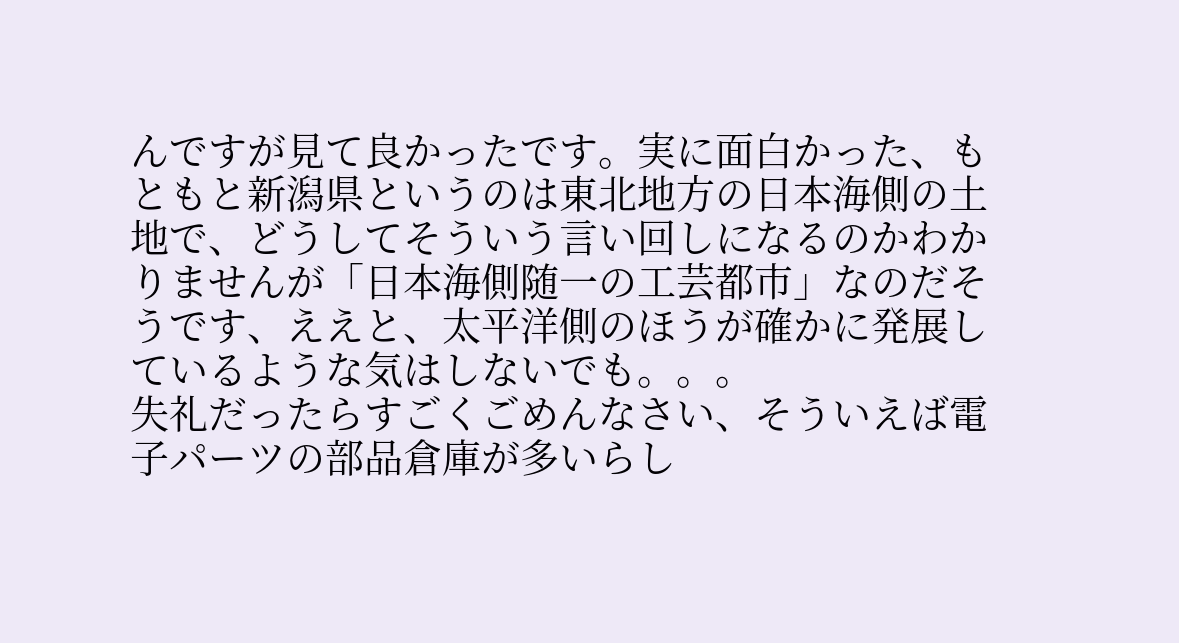んですが見て良かったです。実に面白かった、もともと新潟県というのは東北地方の日本海側の土地で、どうしてそういう言い回しになるのかわかりませんが「日本海側随一の工芸都市」なのだそうです、ええと、太平洋側のほうが確かに発展しているような気はしないでも。。。
失礼だったらすごくごめんなさい、そういえば電子パーツの部品倉庫が多いらし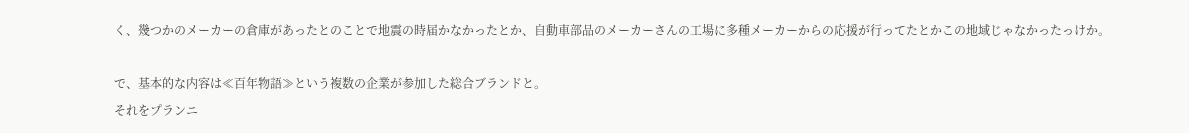く、幾つかのメーカーの倉庫があったとのことで地震の時届かなかったとか、自動車部品のメーカーさんの工場に多種メーカーからの応援が行ってたとかこの地域じゃなかったっけか。

で、基本的な内容は≪百年物語≫という複数の企業が参加した総合ブランドと。
それをプランニ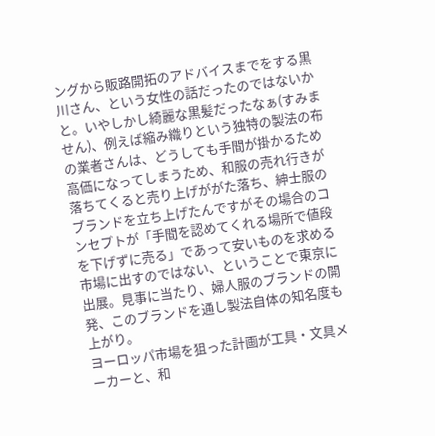ングから販路開拓のアドバイスまでをする黒川さん、という女性の話だったのではないかと。いやしかし綺麗な黒髪だったなぁ(すみません)、例えば縮み織りという独特の製法の布の業者さんは、どうしても手間が掛かるため高価になってしまうため、和服の売れ行きが落ちてくると売り上げががた落ち、紳士服のブランドを立ち上げたんですがその場合のコンセプトが「手間を認めてくれる場所で値段を下げずに売る」であって安いものを求める市場に出すのではない、ということで東京に出展。見事に当たり、婦人服のブランドの開発、このブランドを通し製法自体の知名度も上がり。
ヨーロッパ市場を狙った計画が工具・文具メーカーと、和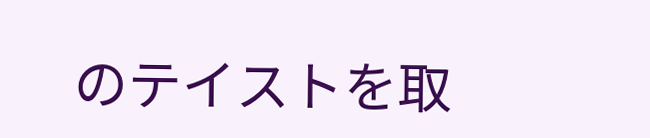のテイストを取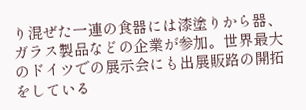り混ぜた一連の食器には漆塗りから器、ガラス製品などの企業が参加。世界最大のドイツでの展示会にも出展販路の開拓をしている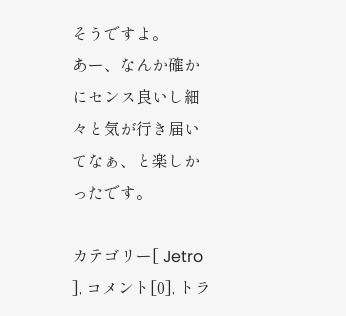そうですよ。
あー、なんか確かにセンス良いし細々と気が行き届いてなぁ、と楽しかったです。

カテゴリー[ Jetro ], コメント[0], トラ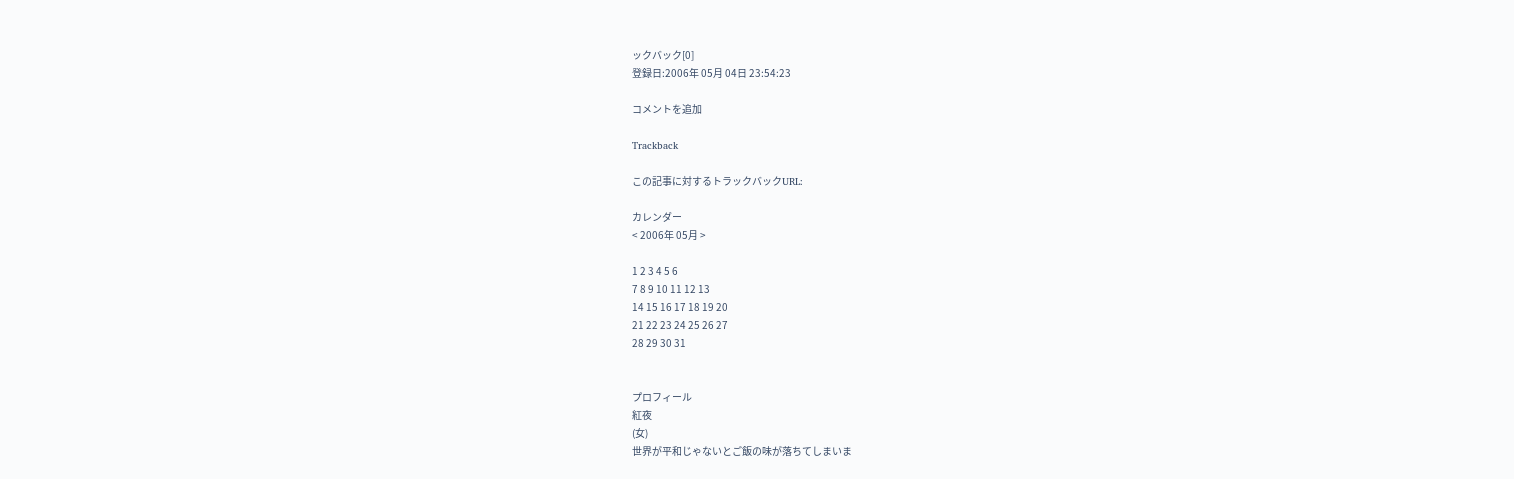ックバック[0]
登録日:2006年 05月 04日 23:54:23

コメントを追加

Trackback

この記事に対するトラックバックURL:

カレンダー
< 2006年 05月 >

1 2 3 4 5 6
7 8 9 10 11 12 13
14 15 16 17 18 19 20
21 22 23 24 25 26 27
28 29 30 31


プロフィール
紅夜
(女)
世界が平和じゃないとご飯の味が落ちてしまいま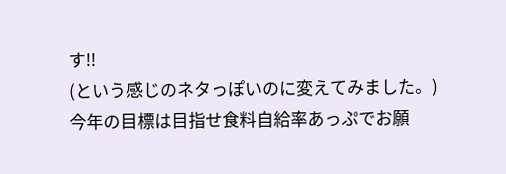す!!
(という感じのネタっぽいのに変えてみました。)
今年の目標は目指せ食料自給率あっぷでお願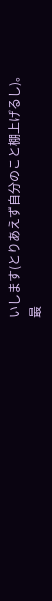いします(とりあえず自分のこと棚上げるし)。
最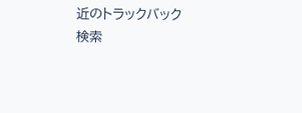近のトラックバック
検索